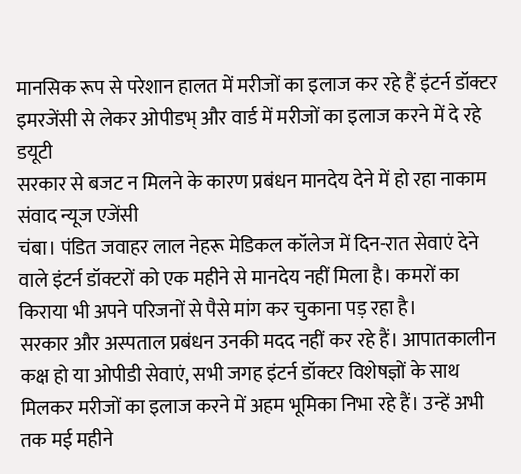मानसिक रूप से परेशान हालत में मरीजों का इलाज कर रहे हैं इंटर्न डॉक्टर
इमरजेंसी से लेकर ओपीडभ् और वार्ड में मरीजों का इलाज करने में दे रहे डयूटी
सरकार से बजट न मिलने के कारण प्रबंधन मानदेय देने में हो रहा नाकाम
संवाद न्यूज एजेंसी
चंबा। पंडित जवाहर लाल नेहरू मेडिकल कॉलेज में दिन-रात सेवाएं देने वाले इंटर्न डॉक्टरों को एक महीने से मानदेय नहीं मिला है। कमरों का किराया भी अपने परिजनों से पैसे मांग कर चुकाना पड़ रहा है।
सरकार और अस्पताल प्रबंधन उनकी मदद नहीं कर रहे हैं। आपातकालीन कक्ष हो या ओपीडी सेवाएं, सभी जगह इंटर्न डॉक्टर विशेषज्ञों के साथ मिलकर मरीजों का इलाज करने में अहम भूमिका निभा रहे हैं। उन्हें अभी तक मई महीने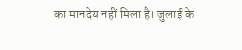का मानदेय नहीं मिला है। जुलाई के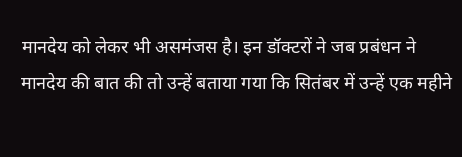मानदेय को लेकर भी असमंजस है। इन डॉक्टरों ने जब प्रबंधन ने मानदेय की बात की तो उन्हें बताया गया कि सितंबर में उन्हें एक महीने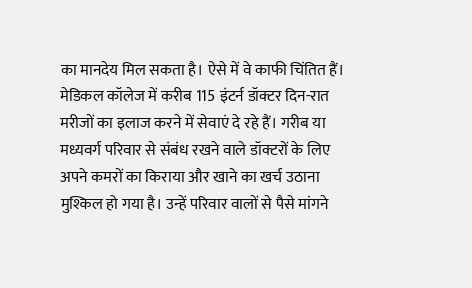का मानदेय मिल सकता है। ऐसे में वे काफी चिंतित हैं।
मेडिकल कॉलेज में करीब 115 इंटर्न डॉक्टर दिन-रात मरीजों का इलाज करने में सेवाएं दे रहे हैं। गरीब या मध्यवर्ग परिवार से संबंध रखने वाले डॉक्टरों के लिए अपने कमरों का किराया और खाने का खर्च उठाना मुश्किल हो गया है। उन्हें परिवार वालों से पैसे मांगने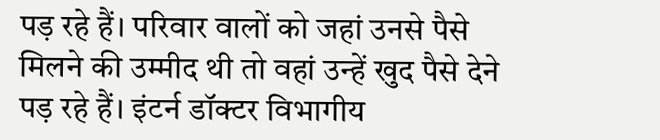पड़ रहे हैं। परिवार वालों को जहां उनसे पैसे मिलने की उम्मीद थी तो वहां उन्हें खुद पैसे देने पड़ रहे हैं। इंटर्न डॉक्टर विभागीय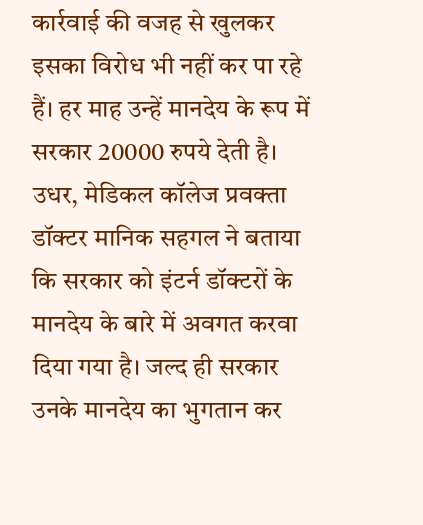कार्रवाई की वजह से खुलकर इसका विरोध भी नहीं कर पा रहे हैं। हर माह उन्हें मानदेय के रूप में सरकार 20000 रुपये देती है।
उधर, मेडिकल कॉलेज प्रवक्ता डॉक्टर मानिक सहगल ने बताया कि सरकार को इंटर्न डॉक्टरों के मानदेय के बारे में अवगत करवा दिया गया है। जल्द ही सरकार उनके मानदेय का भुगतान कर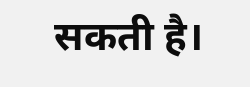सकती है।